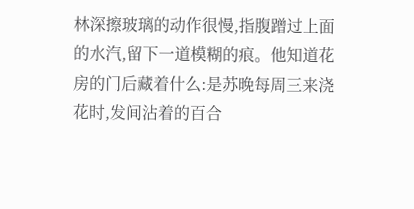林深擦玻璃的动作很慢,指腹蹭过上面的水汽,留下一道模糊的痕。他知道花房的门后藏着什么:是苏晚每周三来浇花时,发间沾着的百合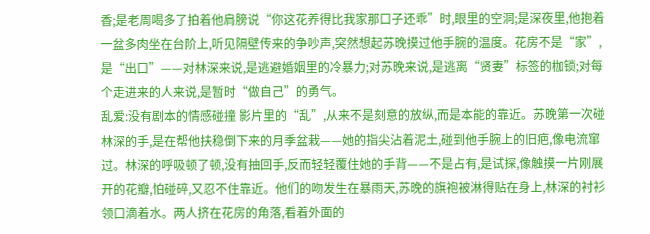香;是老周喝多了拍着他肩膀说“你这花养得比我家那口子还乖”时,眼里的空洞;是深夜里,他抱着一盆多肉坐在台阶上,听见隔壁传来的争吵声,突然想起苏晚摸过他手腕的温度。花房不是“家”,是“出口”——对林深来说,是逃避婚姻里的冷暴力;对苏晚来说,是逃离“贤妻”标签的枷锁;对每个走进来的人来说,是暂时“做自己”的勇气。
乱爱:没有剧本的情感碰撞 影片里的“乱”,从来不是刻意的放纵,而是本能的靠近。苏晚第一次碰林深的手,是在帮他扶稳倒下来的月季盆栽——她的指尖沾着泥土,碰到他手腕上的旧疤,像电流窜过。林深的呼吸顿了顿,没有抽回手,反而轻轻覆住她的手背——不是占有,是试探,像触摸一片刚展开的花瓣,怕碰碎,又忍不住靠近。他们的吻发生在暴雨天,苏晚的旗袍被淋得贴在身上,林深的衬衫领口滴着水。两人挤在花房的角落,看着外面的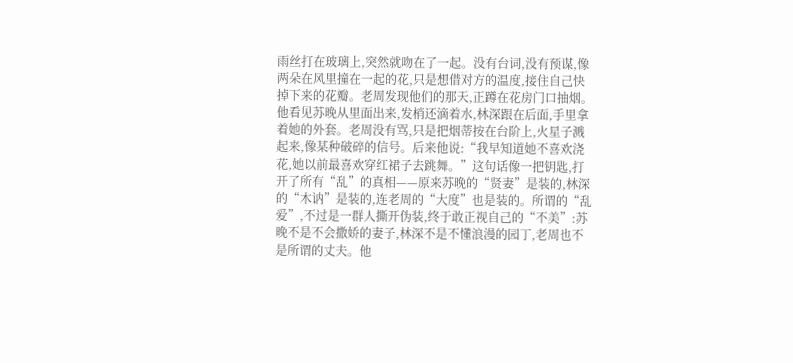雨丝打在玻璃上,突然就吻在了一起。没有台词,没有预谋,像两朵在风里撞在一起的花,只是想借对方的温度,接住自己快掉下来的花瓣。老周发现他们的那天,正蹲在花房门口抽烟。他看见苏晚从里面出来,发梢还滴着水,林深跟在后面,手里拿着她的外套。老周没有骂,只是把烟蒂按在台阶上,火星子溅起来,像某种破碎的信号。后来他说:“我早知道她不喜欢浇花,她以前最喜欢穿红裙子去跳舞。”这句话像一把钥匙,打开了所有“乱”的真相——原来苏晚的“贤妻”是装的,林深的“木讷”是装的,连老周的“大度”也是装的。所谓的“乱爱”,不过是一群人撕开伪装,终于敢正视自己的“不美”:苏晚不是不会撒娇的妻子,林深不是不懂浪漫的园丁,老周也不是所谓的丈夫。他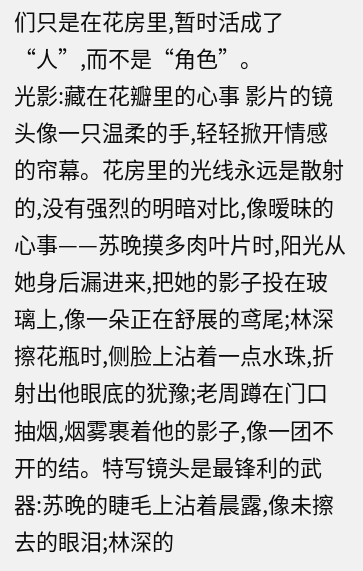们只是在花房里,暂时活成了“人”,而不是“角色”。
光影:藏在花瓣里的心事 影片的镜头像一只温柔的手,轻轻掀开情感的帘幕。花房里的光线永远是散射的,没有强烈的明暗对比,像暧昧的心事——苏晚摸多肉叶片时,阳光从她身后漏进来,把她的影子投在玻璃上,像一朵正在舒展的鸢尾;林深擦花瓶时,侧脸上沾着一点水珠,折射出他眼底的犹豫;老周蹲在门口抽烟,烟雾裹着他的影子,像一团不开的结。特写镜头是最锋利的武器:苏晚的睫毛上沾着晨露,像未擦去的眼泪;林深的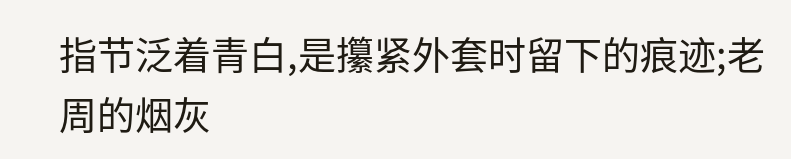指节泛着青白,是攥紧外套时留下的痕迹;老周的烟灰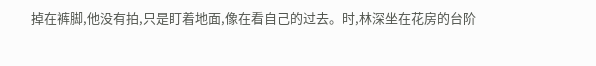掉在裤脚,他没有拍,只是盯着地面,像在看自己的过去。时,林深坐在花房的台阶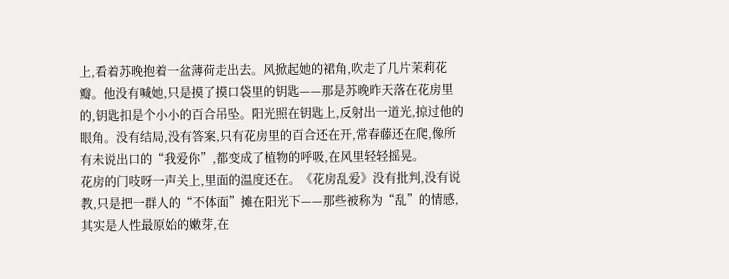上,看着苏晚抱着一盆薄荷走出去。风掀起她的裙角,吹走了几片茉莉花瓣。他没有喊她,只是摸了摸口袋里的钥匙——那是苏晚昨天落在花房里的,钥匙扣是个小小的百合吊坠。阳光照在钥匙上,反射出一道光,掠过他的眼角。没有结局,没有答案,只有花房里的百合还在开,常春藤还在爬,像所有未说出口的“我爱你”,都变成了植物的呼吸,在风里轻轻摇晃。
花房的门吱呀一声关上,里面的温度还在。《花房乱爱》没有批判,没有说教,只是把一群人的“不体面”摊在阳光下——那些被称为“乱”的情感,其实是人性最原始的嫩芽,在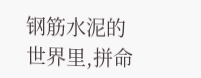钢筋水泥的世界里,拼命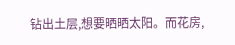钻出土层,想要晒晒太阳。而花房,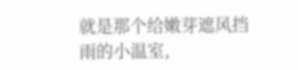就是那个给嫩芽遮风挡雨的小温室,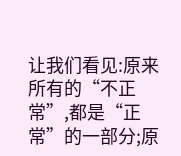让我们看见:原来所有的“不正常”,都是“正常”的一部分;原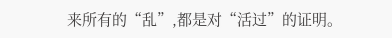来所有的“乱”,都是对“活过”的证明。